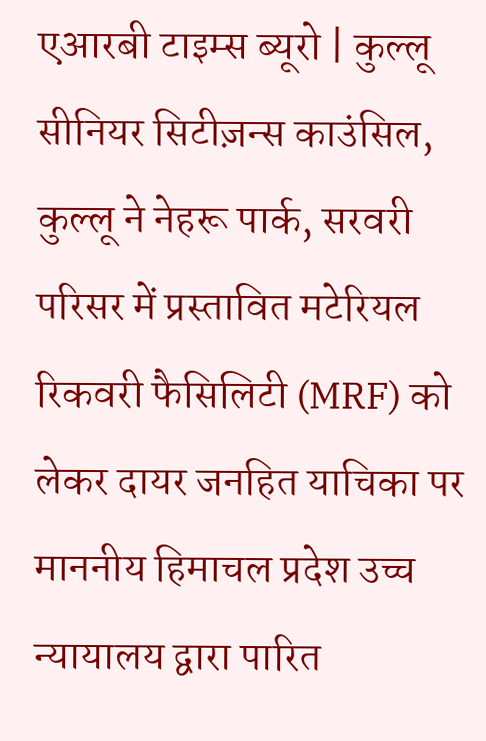एआरबी टाइम्स ब्यूरो | कुल्लू
सीनियर सिटीज़न्स काउंसिल, कुल्लू ने नेहरू पार्क, सरवरी परिसर में प्रस्तावित मटेरियल रिकवरी फैसिलिटी (MRF) को लेकर दायर जनहित याचिका पर माननीय हिमाचल प्रदेश उच्च न्यायालय द्वारा पारित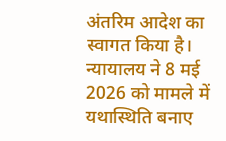अंतरिम आदेश का स्वागत किया है। न्यायालय ने 8 मई 2026 को मामले में यथास्थिति बनाए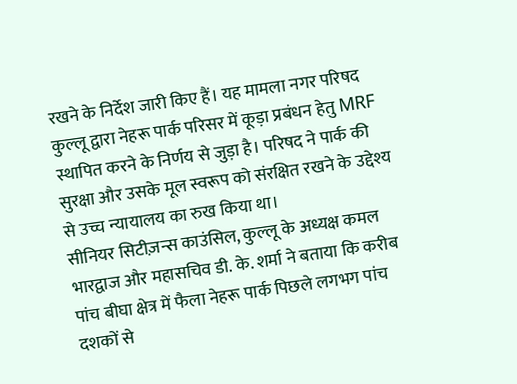रखने के निर्देश जारी किए हैं। यह मामला नगर परिषद कुल्लू द्वारा नेहरू पार्क परिसर में कूड़ा प्रबंधन हेतु MRF स्थापित करने के निर्णय से जुड़ा है। परिषद ने पार्क की सुरक्षा और उसके मूल स्वरूप को संरक्षित रखने के उद्देश्य से उच्च न्यायालय का रुख किया था।
सीनियर सिटीज़न्स काउंसिल, कुल्लू के अध्यक्ष कमल भारद्वाज और महासचिव डी. के. शर्मा ने बताया कि करीब पांच बीघा क्षेत्र में फैला नेहरू पार्क पिछले लगभग पांच दशकों से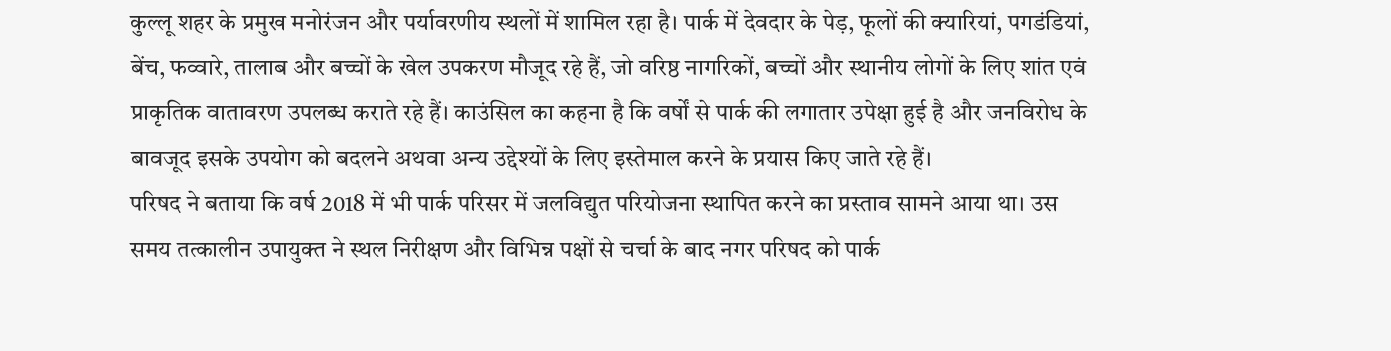कुल्लू शहर के प्रमुख मनोरंजन और पर्यावरणीय स्थलों में शामिल रहा है। पार्क में देवदार के पेड़, फूलों की क्यारियां, पगडंडियां, बेंच, फव्वारे, तालाब और बच्चों के खेल उपकरण मौजूद रहे हैं, जो वरिष्ठ नागरिकों, बच्चों और स्थानीय लोगों के लिए शांत एवं प्राकृतिक वातावरण उपलब्ध कराते रहे हैं। काउंसिल का कहना है कि वर्षों से पार्क की लगातार उपेक्षा हुई है और जनविरोध के बावजूद इसके उपयोग को बदलने अथवा अन्य उद्देश्यों के लिए इस्तेमाल करने के प्रयास किए जाते रहे हैं।
परिषद ने बताया कि वर्ष 2018 में भी पार्क परिसर में जलविद्युत परियोजना स्थापित करने का प्रस्ताव सामने आया था। उस समय तत्कालीन उपायुक्त ने स्थल निरीक्षण और विभिन्न पक्षों से चर्चा के बाद नगर परिषद को पार्क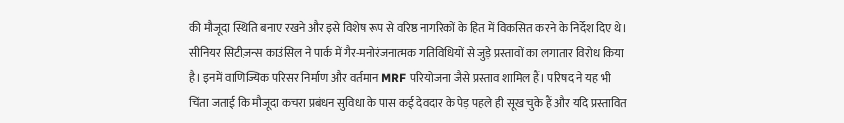की मौजूदा स्थिति बनाए रखने और इसे विशेष रूप से वरिष्ठ नागरिकों के हित में विकसित करने के निर्देश दिए थे।
सीनियर सिटीज़न्स काउंसिल ने पार्क में गैर-मनोरंजनात्मक गतिविधियों से जुड़े प्रस्तावों का लगातार विरोध किया है। इनमें वाणिज्यिक परिसर निर्माण और वर्तमान MRF परियोजना जैसे प्रस्ताव शामिल हैं। परिषद ने यह भी चिंता जताई कि मौजूदा कचरा प्रबंधन सुविधा के पास कई देवदार के पेड़ पहले ही सूख चुके हैं और यदि प्रस्तावित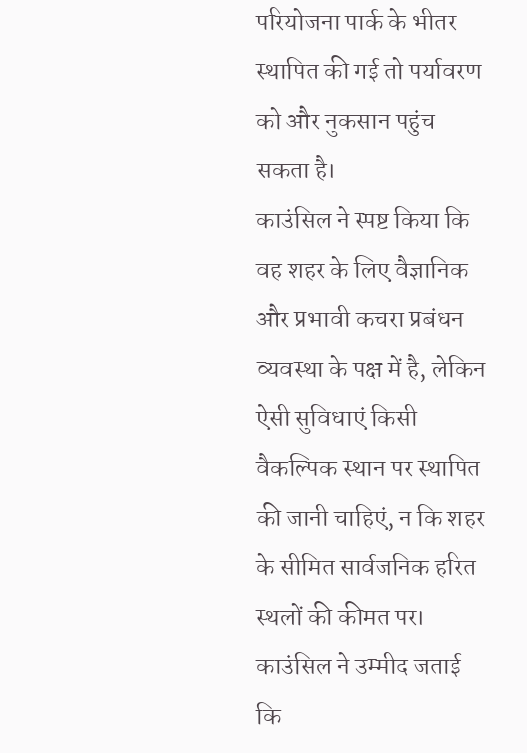परियोजना पार्क के भीतर स्थापित की गई तो पर्यावरण को और नुकसान पहुंच सकता है।
काउंसिल ने स्पष्ट किया कि वह शहर के लिए वैज्ञानिक और प्रभावी कचरा प्रबंधन व्यवस्था के पक्ष में है, लेकिन ऐसी सुविधाएं किसी वैकल्पिक स्थान पर स्थापित की जानी चाहिएं, न कि शहर के सीमित सार्वजनिक हरित स्थलों की कीमत पर। काउंसिल ने उम्मीद जताई कि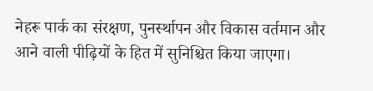नेहरू पार्क का संरक्षण, पुनर्स्थापन और विकास वर्तमान और आने वाली पीढ़ियों के हित में सुनिश्चित किया जाएगा।